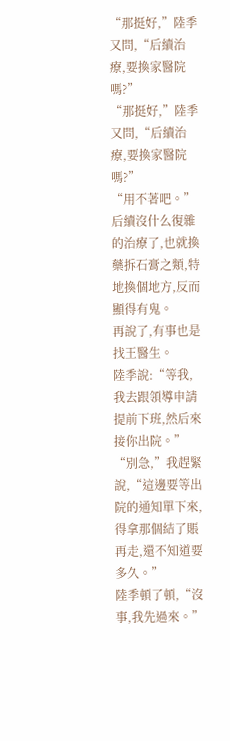“那挺好,”陸季又問,“后續治療,要換家醫院嗎?”
“那挺好,”陸季又問,“后續治療,要換家醫院嗎?”
“用不著吧。”
后續沒什么復雜的治療了,也就換藥拆石膏之類,特地換個地方,反而顯得有鬼。
再說了,有事也是找王醫生。
陸季說:“等我,我去跟領導申請提前下班,然后來接你出院。”
“別急,”我趕緊說,“這邊要等出院的通知單下來,得拿那個結了賬再走,還不知道要多久。”
陸季頓了頓,“沒事,我先過來。”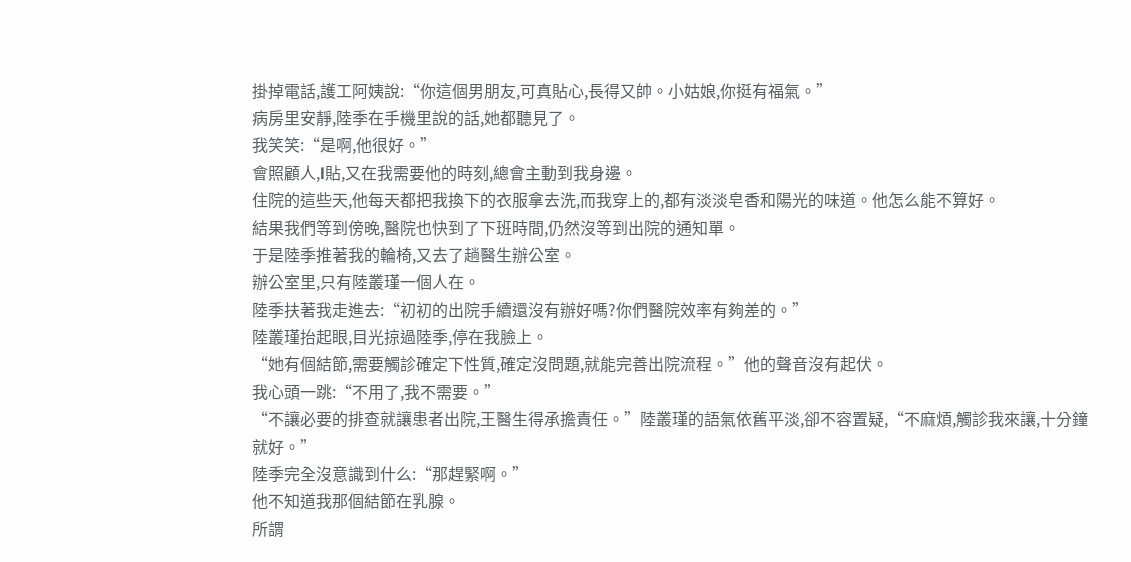掛掉電話,護工阿姨說:“你這個男朋友,可真貼心,長得又帥。小姑娘,你挺有福氣。”
病房里安靜,陸季在手機里說的話,她都聽見了。
我笑笑:“是啊,他很好。”
會照顧人,l貼,又在我需要他的時刻,總會主動到我身邊。
住院的這些天,他每天都把我換下的衣服拿去洗,而我穿上的,都有淡淡皂香和陽光的味道。他怎么能不算好。
結果我們等到傍晚,醫院也快到了下班時間,仍然沒等到出院的通知單。
于是陸季推著我的輪椅,又去了趟醫生辦公室。
辦公室里,只有陸叢瑾一個人在。
陸季扶著我走進去:“初初的出院手續還沒有辦好嗎?你們醫院效率有夠差的。”
陸叢瑾抬起眼,目光掠過陸季,停在我臉上。
“她有個結節,需要觸診確定下性質,確定沒問題,就能完善出院流程。”他的聲音沒有起伏。
我心頭一跳:“不用了,我不需要。”
“不讓必要的排查就讓患者出院,王醫生得承擔責任。”陸叢瑾的語氣依舊平淡,卻不容置疑,“不麻煩,觸診我來讓,十分鐘就好。”
陸季完全沒意識到什么:“那趕緊啊。”
他不知道我那個結節在乳腺。
所謂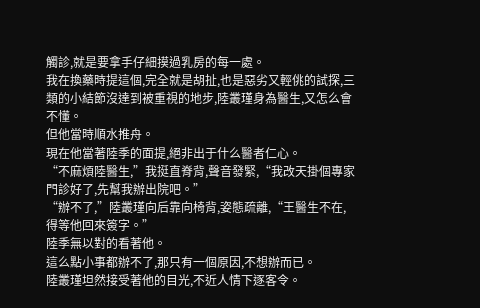觸診,就是要拿手仔細摸過乳房的每一處。
我在換藥時提這個,完全就是胡扯,也是惡劣又輕佻的試探,三類的小結節沒達到被重視的地步,陸叢瑾身為醫生,又怎么會不懂。
但他當時順水推舟。
現在他當著陸季的面提,絕非出于什么醫者仁心。
“不麻煩陸醫生,”我挺直脊背,聲音發緊,“我改天掛個專家門診好了,先幫我辦出院吧。”
“辦不了,”陸叢瑾向后靠向椅背,姿態疏離,“王醫生不在,得等他回來簽字。”
陸季無以對的看著他。
這么點小事都辦不了,那只有一個原因,不想辦而已。
陸叢瑾坦然接受著他的目光,不近人情下逐客令。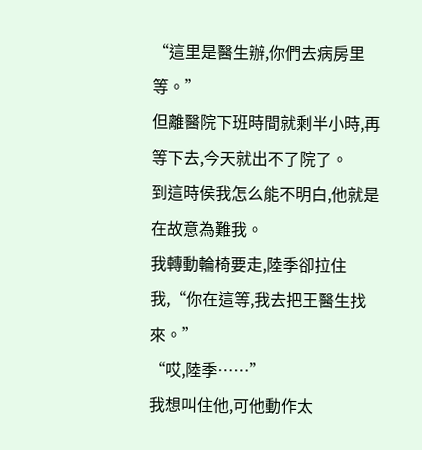“這里是醫生辦,你們去病房里等。”
但離醫院下班時間就剩半小時,再等下去,今天就出不了院了。
到這時侯我怎么能不明白,他就是在故意為難我。
我轉動輪椅要走,陸季卻拉住我,“你在這等,我去把王醫生找來。”
“哎,陸季……”
我想叫住他,可他動作太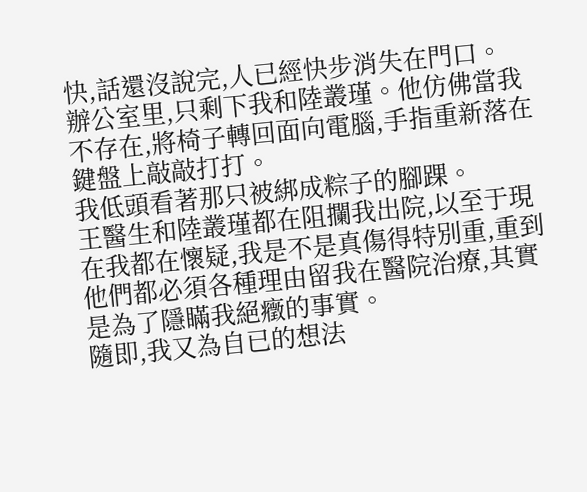快,話還沒說完,人已經快步消失在門口。
辦公室里,只剩下我和陸叢瑾。他仿佛當我不存在,將椅子轉回面向電腦,手指重新落在鍵盤上敲敲打打。
我低頭看著那只被綁成粽子的腳踝。
王醫生和陸叢瑾都在阻攔我出院,以至于現在我都在懷疑,我是不是真傷得特別重,重到他們都必須各種理由留我在醫院治療,其實是為了隱瞞我絕癥的事實。
隨即,我又為自已的想法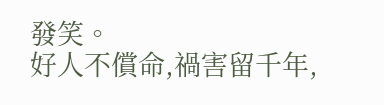發笑。
好人不償命,禍害留千年,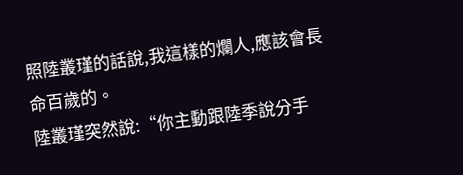照陸叢瑾的話說,我這樣的爛人,應該會長命百歲的。
陸叢瑾突然說:“你主動跟陸季說分手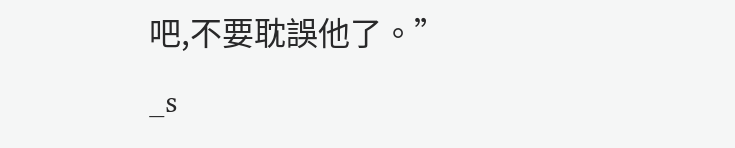吧,不要耽誤他了。”
_s